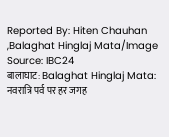Reported By: Hiten Chauhan
,Balaghat Hinglaj Mata/Image Source: IBC24
बालाघाट: Balaghat Hinglaj Mata: नवरात्रि पर्व पर हर जगह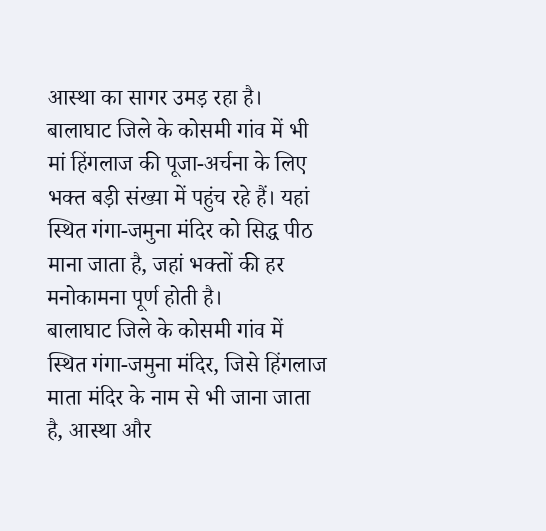आस्था का सागर उमड़ रहा है। बालाघाट जिले के कोसमी गांव में भी मां हिंगलाज की पूजा-अर्चना के लिए भक्त बड़ी संख्या में पहुंच रहे हैं। यहां स्थित गंगा-जमुना मंदिर को सिद्ध पीठ माना जाता है, जहां भक्तों की हर मनोकामना पूर्ण होती है।
बालाघाट जिले के कोसमी गांव में स्थित गंगा-जमुना मंदिर, जिसे हिंगलाज माता मंदिर के नाम से भी जाना जाता है, आस्था और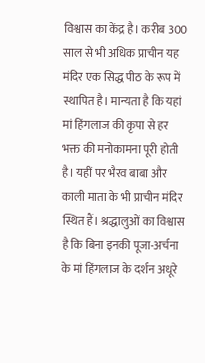विश्वास का केंद्र है। करीब 300 साल से भी अधिक प्राचीन यह मंदिर एक सिद्ध पीठ के रूप में स्थापित है। मान्यता है कि यहां मां हिंगलाज की कृपा से हर भक्त की मनोकामना पूरी होती है। यहीं पर भैरव बाबा और काली माता के भी प्राचीन मंदिर स्थित हैं। श्रद्धालुओं का विश्वास है कि बिना इनकी पूजा-अर्चना के मां हिंगलाज के दर्शन अधूरे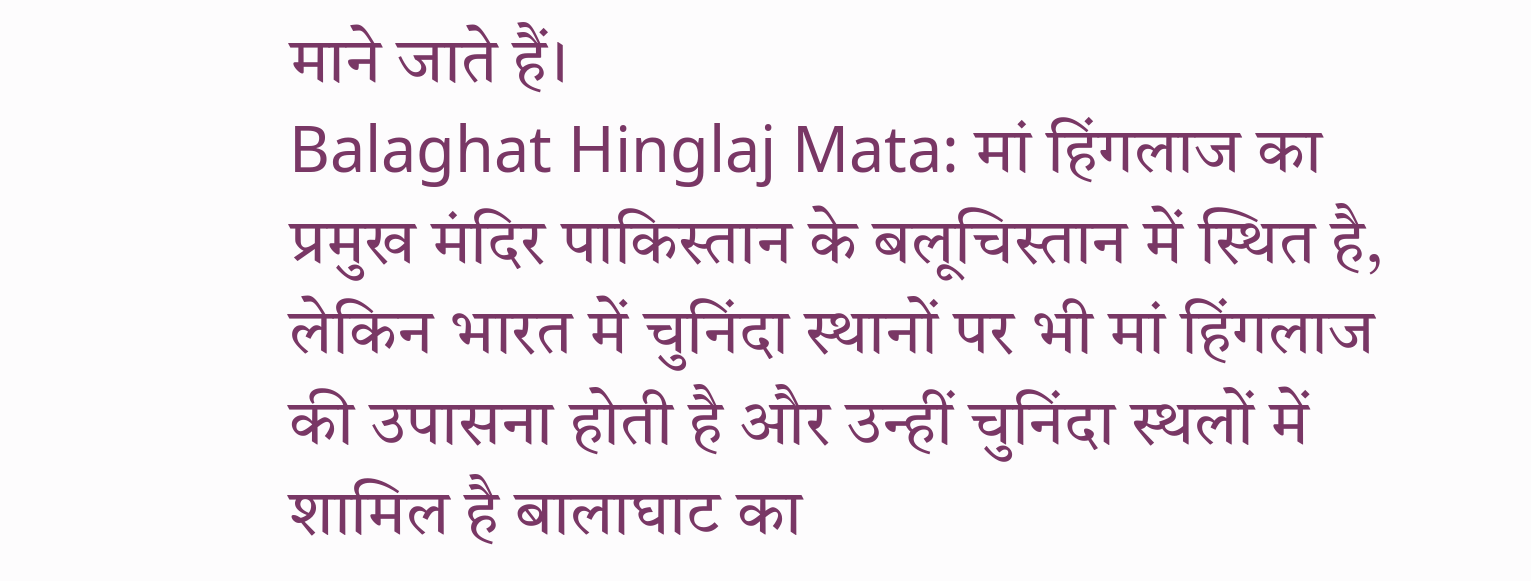माने जाते हैं।
Balaghat Hinglaj Mata: मां हिंगलाज का प्रमुख मंदिर पाकिस्तान के बलूचिस्तान में स्थित है, लेकिन भारत में चुनिंदा स्थानों पर भी मां हिंगलाज की उपासना होती है और उन्हीं चुनिंदा स्थलों में शामिल है बालाघाट का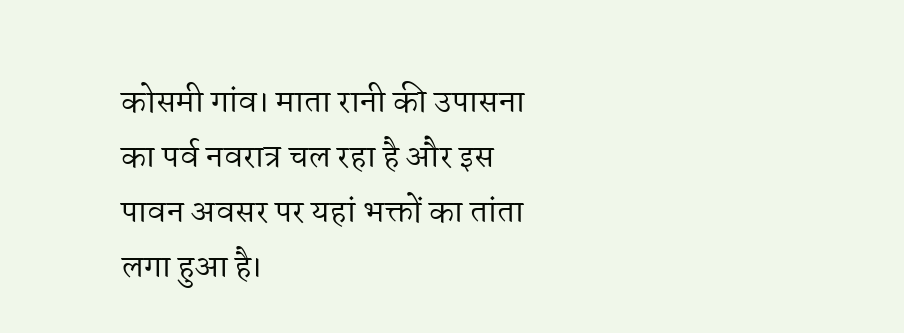कोसमी गांव। माता रानी की उपासना का पर्व नवरात्र चल रहा है और इस पावन अवसर पर यहां भक्तों का तांता लगा हुआ है।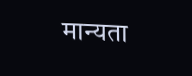मान्यता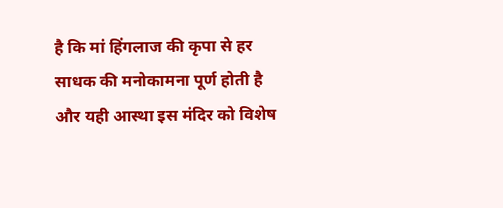है कि मां हिंगलाज की कृपा से हर साधक की मनोकामना पूर्ण होती है और यही आस्था इस मंदिर को विशेष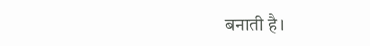बनाती है।